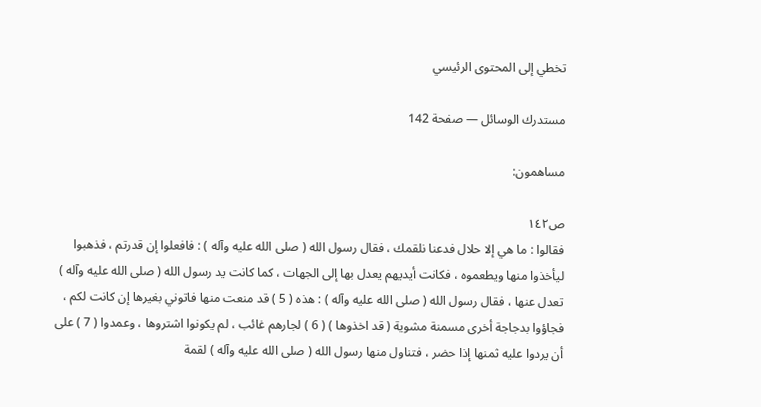تخطي إلى المحتوى الرئيسي

مستدرك الوسائل — صفحة 142

مساهمون:

ص١٤٢
فقالوا : ما هي إلا حلال فدعنا نلقمك ، فقال رسول الله ( صلى الله عليه وآله ) : فافعلوا إن قدرتم ، فذهبوا ليأخذوا منها ويطعموه ، فكانت أيديهم يعدل بها إلى الجهات ، كما كانت يد رسول الله ( صلى الله عليه وآله ) تعدل عنها ، فقال رسول الله ( صلى الله عليه وآله ) : هذه ( 5 ) قد منعت منها فاتوني بغيرها إن كانت لكم ، فجاؤوا بدجاجة أخرى مسمنة مشوية ( قد اخذوها ) ( 6 ) لجارهم غائب ، لم يكونوا اشتروها ، وعمدوا ( 7 ) على أن يردوا عليه ثمنها إذا حضر ، فتناول منها رسول الله ( صلى الله عليه وآله ) لقمة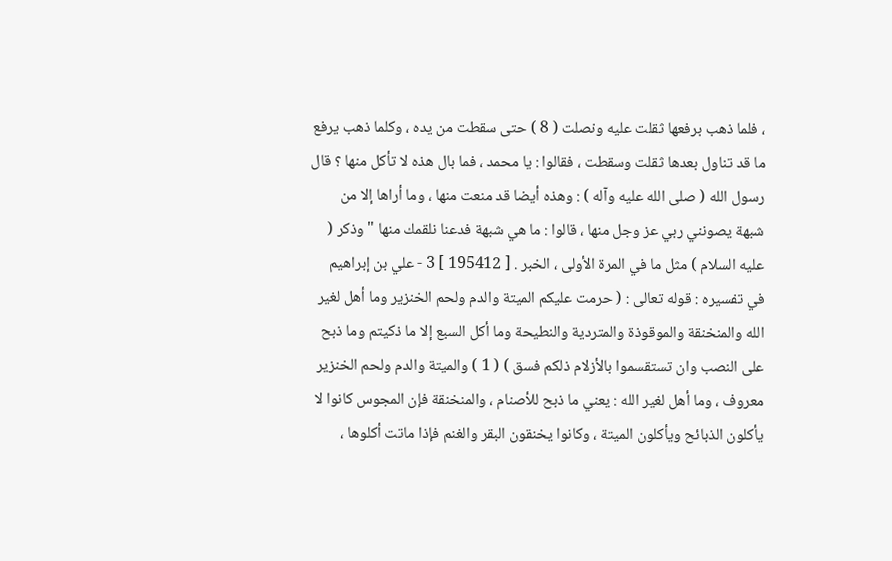، فلما ذهب برفعها ثقلت عليه ونصلت ( 8 ) حتى سقطت من يده ، وكلما ذهب يرفع ما قد تناول بعدها ثقلت وسقطت ، فقالوا : يا محمد ، فما بال هذه لا تأكل منها ؟ قال رسول الله ( صلى الله عليه وآله ) : وهذه أيضا قد منعت منها ، وما أراها إلا من شبهة يصونني ربي عز وجل منها ، قالوا : ما هي شبهة فدعنا نلقمك منها " وذكر ( عليه السلام ) مثل ما في المرة الأولى ، الخبر . [ 195412 ] 3 - علي بن إبراهيم في تفسيره : قوله تعالى : ( حرمت عليكم الميتة والدم ولحم الخنزير وما أهل لغير الله والمنخنقة والموقوذة والمتردية والنطيحة وما أكل السبع إلا ما ذكيتم وما ذبح على النصب وان تستقسموا بالأزلام ذلكم فسق ) ( 1 ) والميتة والدم ولحم الخنزير معروف ، وما أهل لغير الله : يعني ما ذبح للأصنام ، والمنخنقة فإن المجوس كانوا لا يأكلون الذبائح ويأكلون الميتة ، وكانوا يخنقون البقر والغنم فإذا ماتت أكلوها ،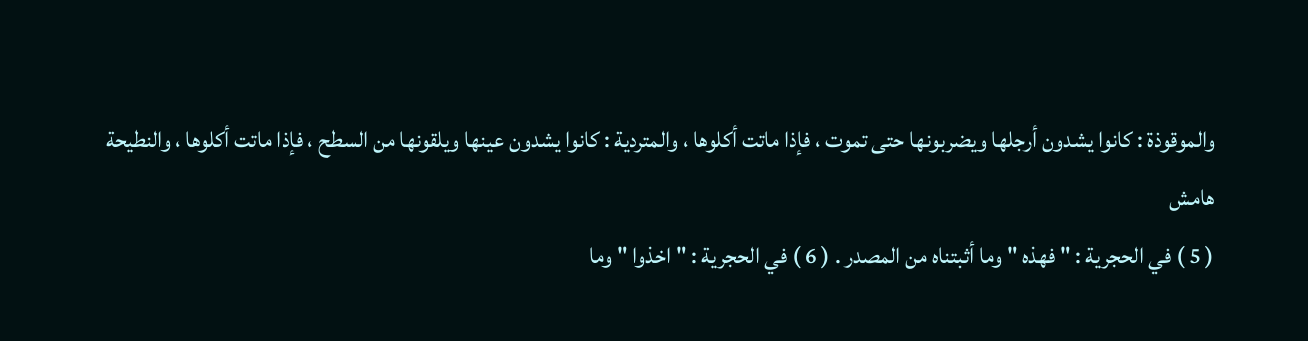والموقوذة : كانوا يشدون أرجلها ويضربونها حتى تموت ، فإذا ماتت أكلوها ، والمتردية : كانوا يشدون عينها ويلقونها من السطح ، فإذا ماتت أكلوها ، والنطيحة
هامش
( 5 ) في الحجرية : " فهذه " وما أثبتناه من المصدر . ( 6 ) في الحجرية : " اخذوا " وما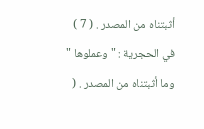أثبتناه من المصدر . ( 7 ) في الحجرية : " وعملوها " وما أثبتناه من المصدر . (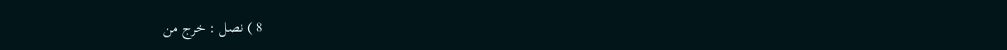8 ) نصل : خرج من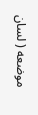موضعه ( لسان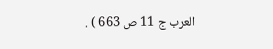العرب ج 11 ص 663 ) .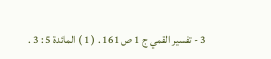3 - تفسير القمي ج 1 ص 161 . ( 1 ) المائدة 5 : 3 .